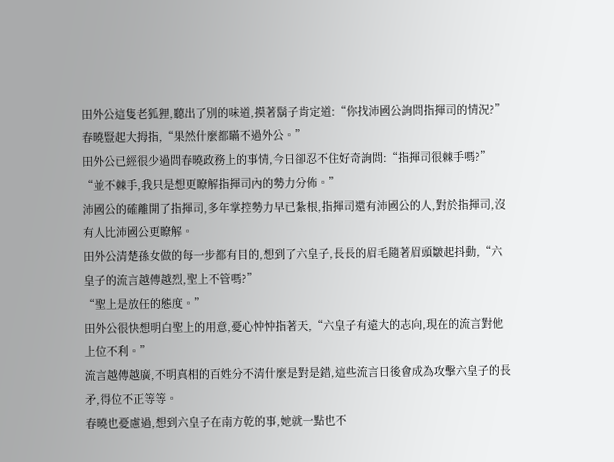田外公這隻老狐狸,聽出了別的味道,摸著鬍子肯定道:“你找沛國公詢問指揮司的情況?”
春曉豎起大拇指,“果然什麼都瞞不過外公。”
田外公已經很少過問春曉政務上的事情,今日卻忍不住好奇詢問:“指揮司很棘手嗎?”
“並不棘手,我只是想更瞭解指揮司內的勢力分佈。”
沛國公的確離開了指揮司,多年掌控勢力早已紮根,指揮司還有沛國公的人,對於指揮司,沒有人比沛國公更瞭解。
田外公清楚孫女做的每一步都有目的,想到了六皇子,長長的眉毛隨著眉頭皺起抖動,“六皇子的流言越傳越烈,聖上不管嗎?”
“聖上是放任的態度。”
田外公很快想明白聖上的用意,憂心忡忡指著天,“六皇子有遠大的志向,現在的流言對他上位不利。”
流言越傳越廣,不明真相的百姓分不清什麼是對是錯,這些流言日後會成為攻擊六皇子的長矛,得位不正等等。
春曉也憂慮過,想到六皇子在南方乾的事,她就一點也不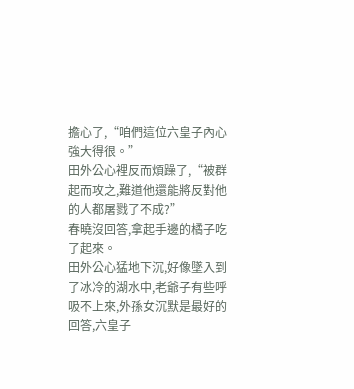擔心了,“咱們這位六皇子內心強大得很。”
田外公心裡反而煩躁了,“被群起而攻之,難道他還能將反對他的人都屠戮了不成?”
春曉沒回答,拿起手邊的橘子吃了起來。
田外公心猛地下沉,好像墜入到了冰冷的湖水中,老爺子有些呼吸不上來,外孫女沉默是最好的回答,六皇子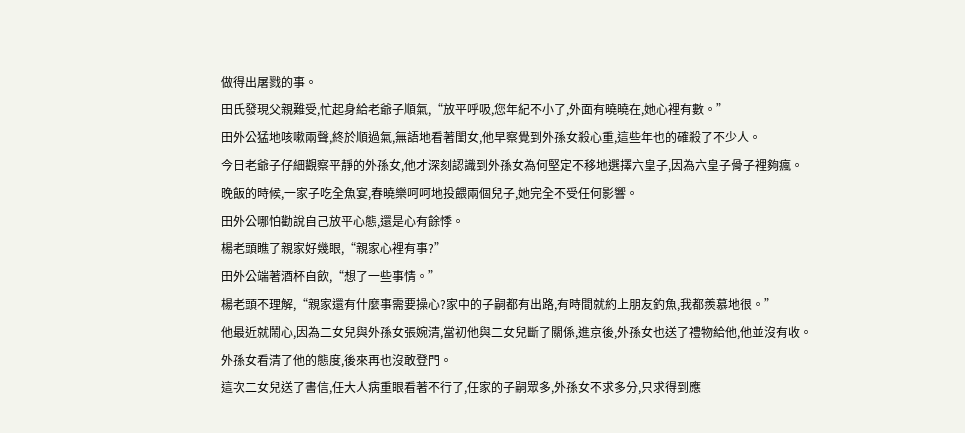做得出屠戮的事。
田氏發現父親難受,忙起身給老爺子順氣,“放平呼吸,您年紀不小了,外面有曉曉在,她心裡有數。”
田外公猛地咳嗽兩聲,終於順過氣,無語地看著閨女,他早察覺到外孫女殺心重,這些年也的確殺了不少人。
今日老爺子仔細觀察平靜的外孫女,他才深刻認識到外孫女為何堅定不移地選擇六皇子,因為六皇子骨子裡夠瘋。
晚飯的時候,一家子吃全魚宴,春曉樂呵呵地投餵兩個兒子,她完全不受任何影響。
田外公哪怕勸說自己放平心態,還是心有餘悸。
楊老頭瞧了親家好幾眼,“親家心裡有事?”
田外公端著酒杯自飲,“想了一些事情。”
楊老頭不理解,“親家還有什麼事需要操心?家中的子嗣都有出路,有時間就約上朋友釣魚,我都羨慕地很。”
他最近就鬧心,因為二女兒與外孫女張婉清,當初他與二女兒斷了關係,進京後,外孫女也送了禮物給他,他並沒有收。
外孫女看清了他的態度,後來再也沒敢登門。
這次二女兒送了書信,任大人病重眼看著不行了,任家的子嗣眾多,外孫女不求多分,只求得到應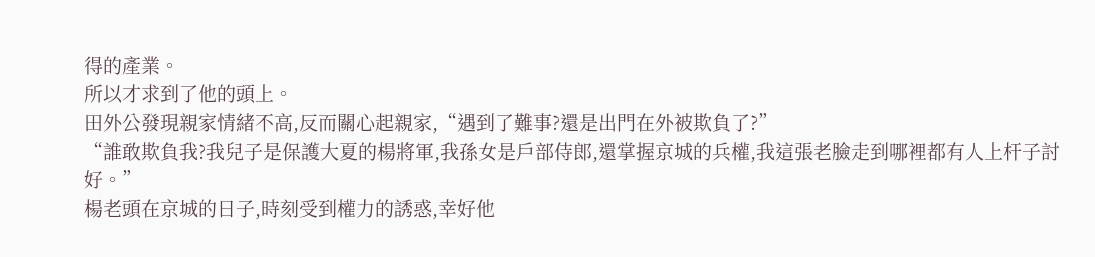得的產業。
所以才求到了他的頭上。
田外公發現親家情緒不高,反而關心起親家,“遇到了難事?還是出門在外被欺負了?”
“誰敢欺負我?我兒子是保護大夏的楊將軍,我孫女是戶部侍郎,還掌握京城的兵權,我這張老臉走到哪裡都有人上杆子討好。”
楊老頭在京城的日子,時刻受到權力的誘惑,幸好他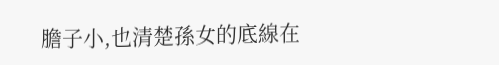膽子小,也清楚孫女的底線在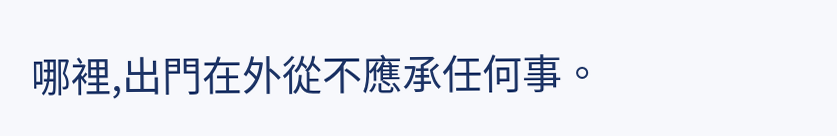哪裡,出門在外從不應承任何事。